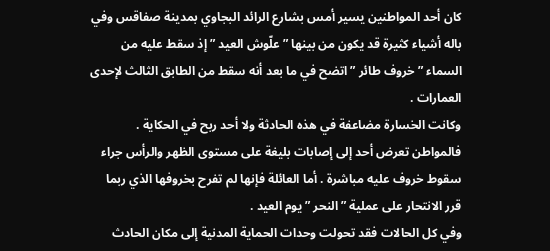كان أحد المواطنين يسير أمس بشارع الرائد البجاوي بمدينة صفاقس وفي باله أشياء كثيرة قد يكون من بينها ” علّوش العيد ” إذ سقط عليه من السماء ” خروف طائر ” اتضح في ما بعد أنه سقط من الطابق الثالث لإحدى العمارات .
وكانت الخسارة مضاعفة في هذه الحادثة ولا أحد ربح في الحكاية . فالمواطن تعرض أحد إلى إصابات بليغة على مستوى الظهر والرأس جراء سقوط خروف عليه مباشرة . أما العائلة فإنها لم تفرح بخروفها الذي ربما قرر الانتحار على عملية ” النحر ” يوم العيد .
وفي كل الحالات فقد تحولت وحدات الحماية المدنية إلى مكان الحادث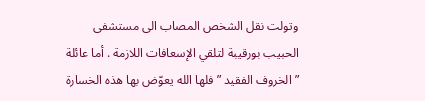وتولت نقل الشخص المصاب الى مستشفى الحبيب بورقيبة لتلقي الإسعافات اللازمة . أما عائلة ” الخروف الفقيد ” فلها الله يعوّض بها هذه الخسارة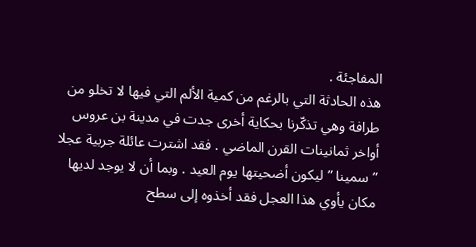المفاجئة .
هذه الحادثة التي بالرغم من كمية الألم التي فيها لا تخلو من طرافة وهي تذكّرنا بحكاية أخرى جدت في مدينة بن عروس أواخر ثمانينات القرن الماضي . فقد اشترت عائلة جربية عجلا ” سمينا ” ليكون أضحيتها يوم العيد . وبما أن لا يوجد لديها مكان يأوي هذا العجل فقد أخذوه إلى سطح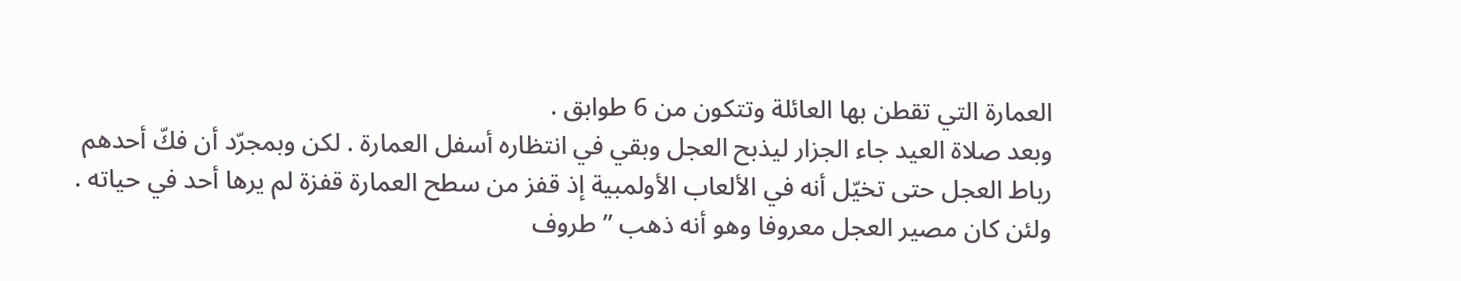العمارة التي تقطن بها العائلة وتتكون من 6 طوابق .
وبعد صلاة العيد جاء الجزار ليذبح العجل وبقي في انتظاره أسفل العمارة . لكن وبمجرّد أن فكّ أحدهم رباط العجل حتى تخيّل أنه في الألعاب الأولمبية إذ قفز من سطح العمارة قفزة لم يرها أحد في حياته . ولئن كان مصير العجل معروفا وهو أنه ذهب ” طروف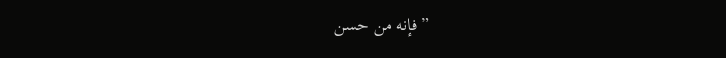” فإنه من حسن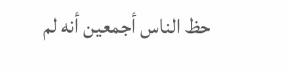حظ الناس أجمعين أنه لم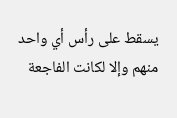يسقط على رأس أي واحد منهم وإلا لكانت الفاجعة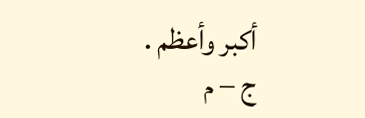أكبر وأعظم .
ج – م